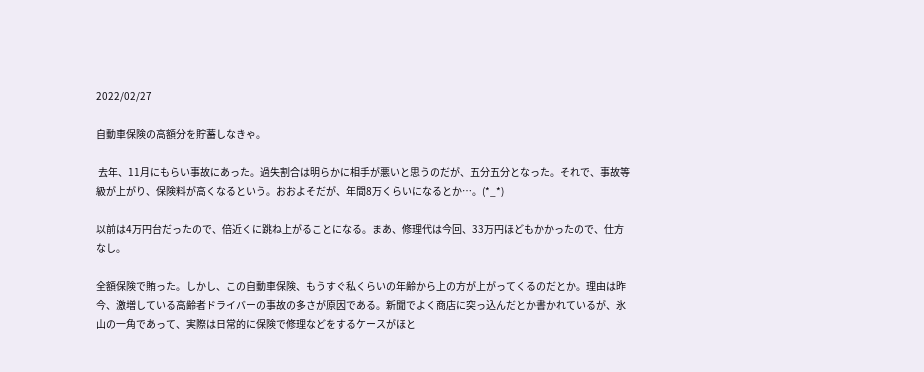2022/02/27

自動車保険の高額分を貯蓄しなきゃ。

 去年、11月にもらい事故にあった。過失割合は明らかに相手が悪いと思うのだが、五分五分となった。それで、事故等級が上がり、保険料が高くなるという。おおよそだが、年間8万くらいになるとか…。(*_*)

以前は4万円台だったので、倍近くに跳ね上がることになる。まあ、修理代は今回、33万円ほどもかかったので、仕方なし。

全額保険で賄った。しかし、この自動車保険、もうすぐ私くらいの年齢から上の方が上がってくるのだとか。理由は昨今、激増している高齢者ドライバーの事故の多さが原因である。新聞でよく商店に突っ込んだとか書かれているが、氷山の一角であって、実際は日常的に保険で修理などをするケースがほと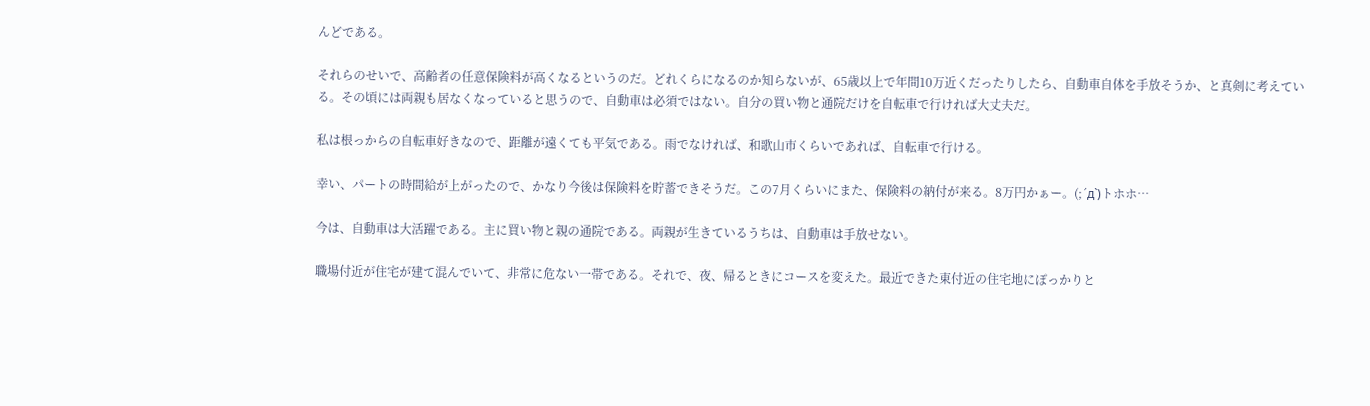んどである。

それらのせいで、高齢者の任意保険料が高くなるというのだ。どれくらになるのか知らないが、65歳以上で年間10万近くだったりしたら、自動車自体を手放そうか、と真剣に考えている。その頃には両親も居なくなっていると思うので、自動車は必須ではない。自分の買い物と通院だけを自転車で行ければ大丈夫だ。

私は根っからの自転車好きなので、距離が遠くても平気である。雨でなければ、和歌山市くらいであれば、自転車で行ける。

幸い、パートの時間給が上がったので、かなり今後は保険料を貯蓄できそうだ。この7月くらいにまた、保険料の納付が来る。8万円かぁー。(;´д`)トホホ…

今は、自動車は大活躍である。主に買い物と親の通院である。両親が生きているうちは、自動車は手放せない。

職場付近が住宅が建て混んでいて、非常に危ない一帯である。それで、夜、帰るときにコースを変えた。最近できた東付近の住宅地にぽっかりと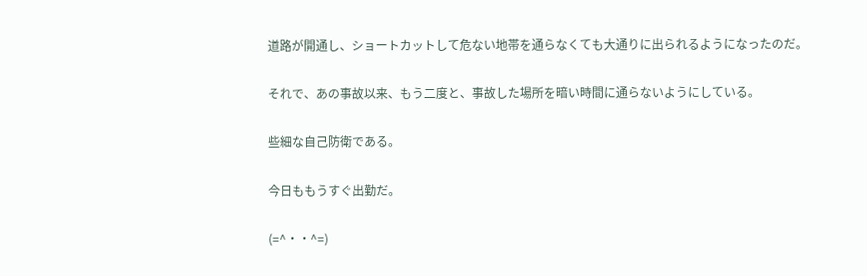道路が開通し、ショートカットして危ない地帯を通らなくても大通りに出られるようになったのだ。

それで、あの事故以来、もう二度と、事故した場所を暗い時間に通らないようにしている。

些細な自己防衛である。

今日ももうすぐ出勤だ。

(=^・・^=)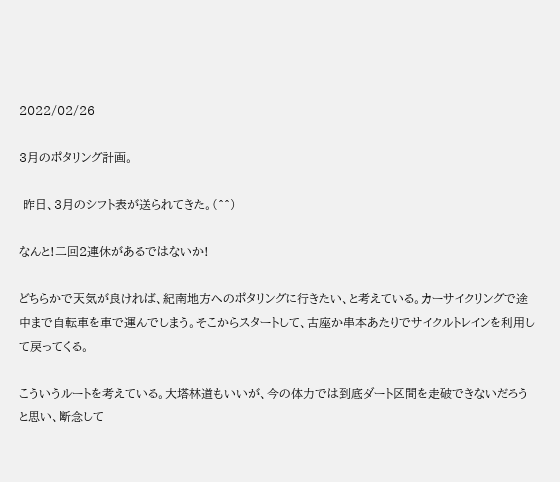2022/02/26

3月のポタリング計画。

 昨日、3月のシフト表が送られてきた。(^^)

なんと!二回2連休があるではないか!

どちらかで天気が良ければ、紀南地方へのポタリングに行きたい、と考えている。カーサイクリングで途中まで自転車を車で運んでしまう。そこからスタートして、古座か串本あたりでサイクルトレインを利用して戻ってくる。

こういうルートを考えている。大塔林道もいいが、今の体力では到底ダート区間を走破できないだろうと思い、断念して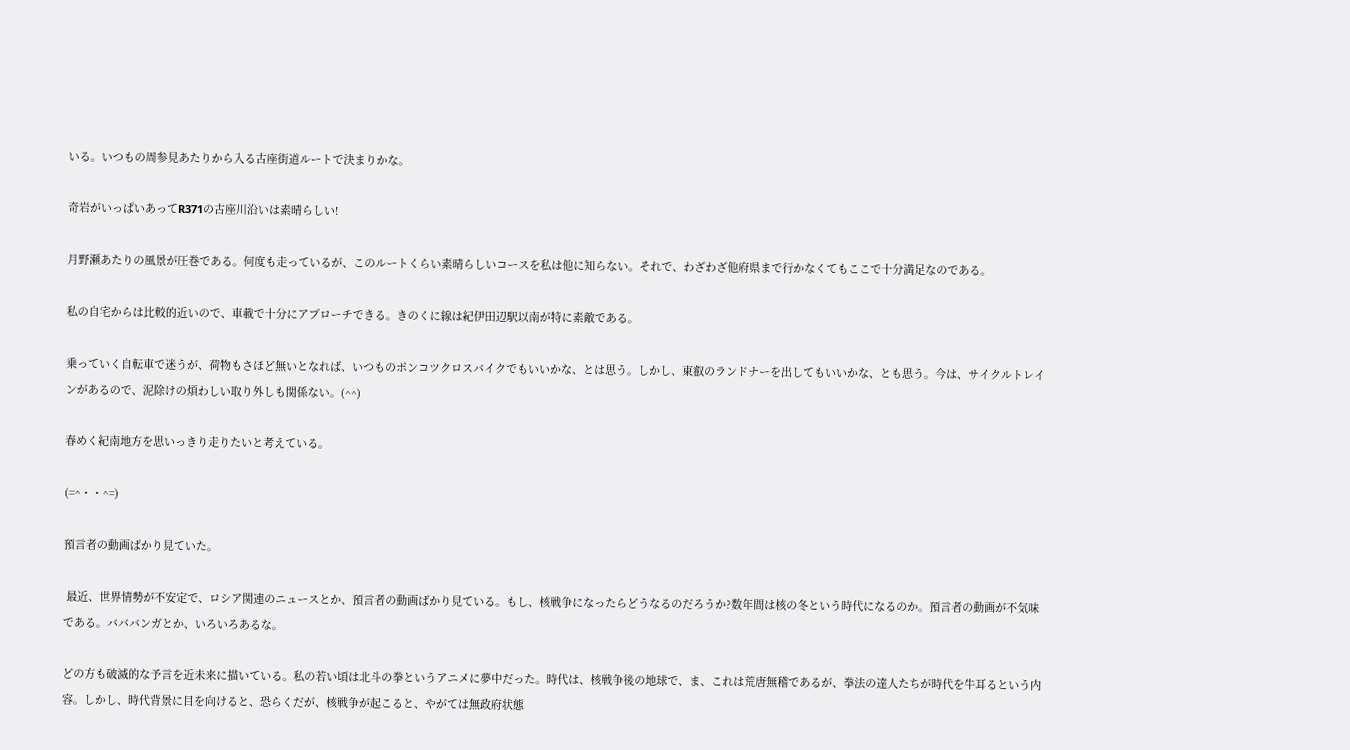いる。いつもの周参見あたりから入る古座街道ルートで決まりかな。

奇岩がいっぱいあってR371の古座川沿いは素晴らしい!

月野瀬あたりの風景が圧巻である。何度も走っているが、このルートくらい素晴らしいコースを私は他に知らない。それで、わざわざ他府県まで行かなくてもここで十分満足なのである。

私の自宅からは比較的近いので、車載で十分にアプローチできる。きのくに線は紀伊田辺駅以南が特に素敵である。

乗っていく自転車で迷うが、荷物もさほど無いとなれば、いつものポンコツクロスバイクでもいいかな、とは思う。しかし、東叡のランドナーを出してもいいかな、とも思う。今は、サイクルトレインがあるので、泥除けの煩わしい取り外しも関係ない。(^^)

春めく紀南地方を思いっきり走りたいと考えている。

(=^・・^=)

預言者の動画ばかり見ていた。

 最近、世界情勢が不安定で、ロシア関連のニュースとか、預言者の動画ばかり見ている。もし、核戦争になったらどうなるのだろうか?数年間は核の冬という時代になるのか。預言者の動画が不気味である。バババンガとか、いろいろあるな。

どの方も破滅的な予言を近未来に描いている。私の若い頃は北斗の拳というアニメに夢中だった。時代は、核戦争後の地球で、ま、これは荒唐無稽であるが、拳法の達人たちが時代を牛耳るという内容。しかし、時代背景に目を向けると、恐らくだが、核戦争が起こると、やがては無政府状態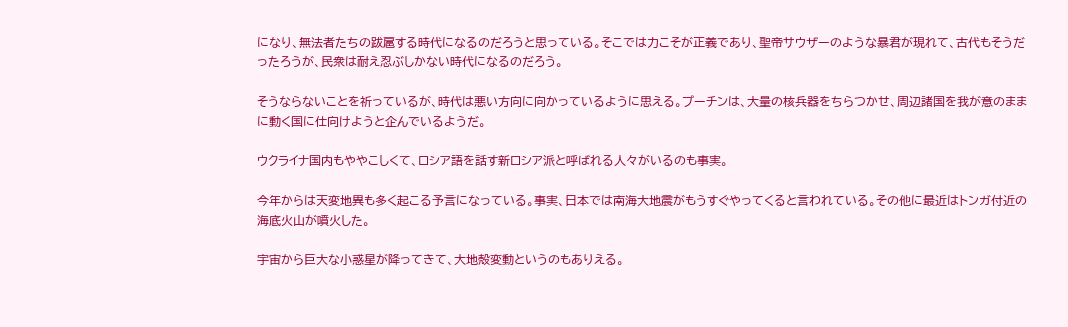になり、無法者たちの跋扈する時代になるのだろうと思っている。そこでは力こそが正義であり、聖帝サウザーのような暴君が現れて、古代もそうだったろうが、民衆は耐え忍ぶしかない時代になるのだろう。

そうならないことを祈っているが、時代は悪い方向に向かっているように思える。プーチンは、大量の核兵器をちらつかせ、周辺諸国を我が意のままに動く国に仕向けようと企んでいるようだ。

ウクライナ国内もややこしくて、ロシア語を話す新ロシア派と呼ばれる人々がいるのも事実。

今年からは天変地異も多く起こる予言になっている。事実、日本では南海大地震がもうすぐやってくると言われている。その他に最近はトンガ付近の海底火山が噴火した。

宇宙から巨大な小惑星が降ってきて、大地殻変動というのもありえる。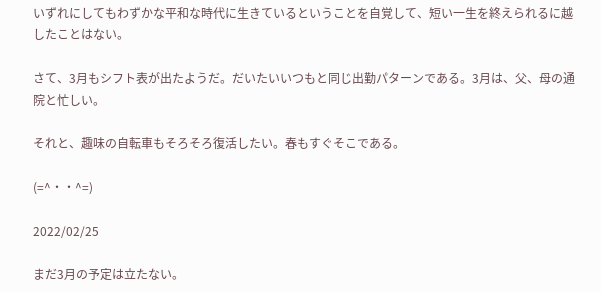いずれにしてもわずかな平和な時代に生きているということを自覚して、短い一生を終えられるに越したことはない。

さて、3月もシフト表が出たようだ。だいたいいつもと同じ出勤パターンである。3月は、父、母の通院と忙しい。

それと、趣味の自転車もそろそろ復活したい。春もすぐそこである。

(=^・・^=)

2022/02/25

まだ3月の予定は立たない。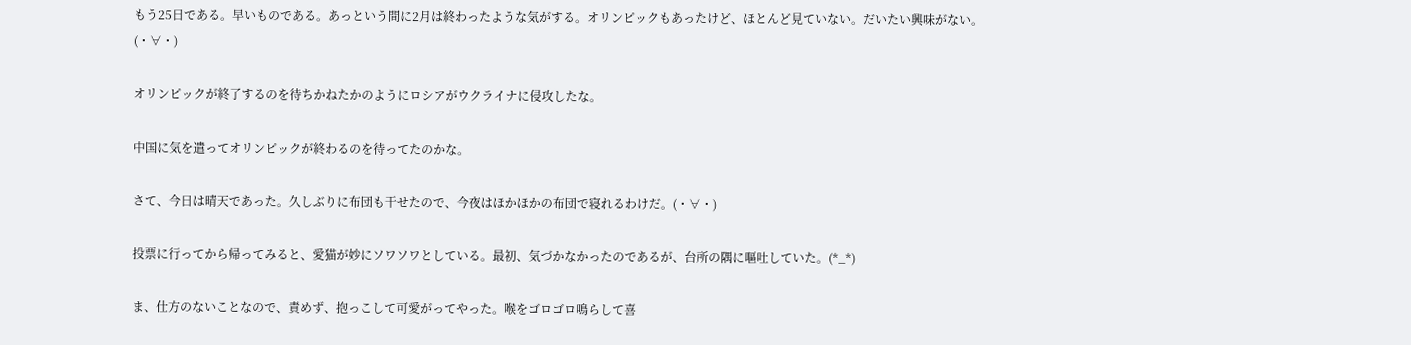もう25日である。早いものである。あっという間に2月は終わったような気がする。オリンピックもあったけど、ほとんど見ていない。だいたい興味がない。(・∀・)

オリンピックが終了するのを待ちかねたかのようにロシアがウクライナに侵攻したな。

中国に気を遣ってオリンピックが終わるのを待ってたのかな。

さて、今日は晴天であった。久しぶりに布団も干せたので、今夜はほかほかの布団で寝れるわけだ。(・∀・)

投票に行ってから帰ってみると、愛猫が妙にソワソワとしている。最初、気づかなかったのであるが、台所の隅に嘔吐していた。(*_*)

ま、仕方のないことなので、責めず、抱っこして可愛がってやった。喉をゴロゴロ鳴らして喜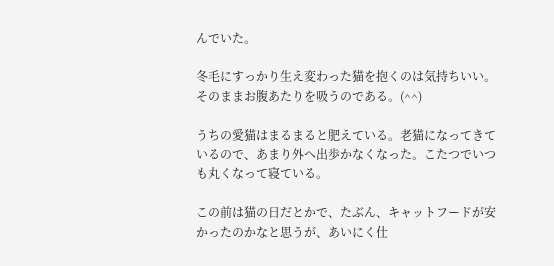んでいた。

冬毛にすっかり生え変わった猫を抱くのは気持ちいい。そのままお腹あたりを吸うのである。(^^)

うちの愛猫はまるまると肥えている。老猫になってきているので、あまり外へ出歩かなくなった。こたつでいつも丸くなって寝ている。

この前は猫の日だとかで、たぶん、キャットフードが安かったのかなと思うが、あいにく仕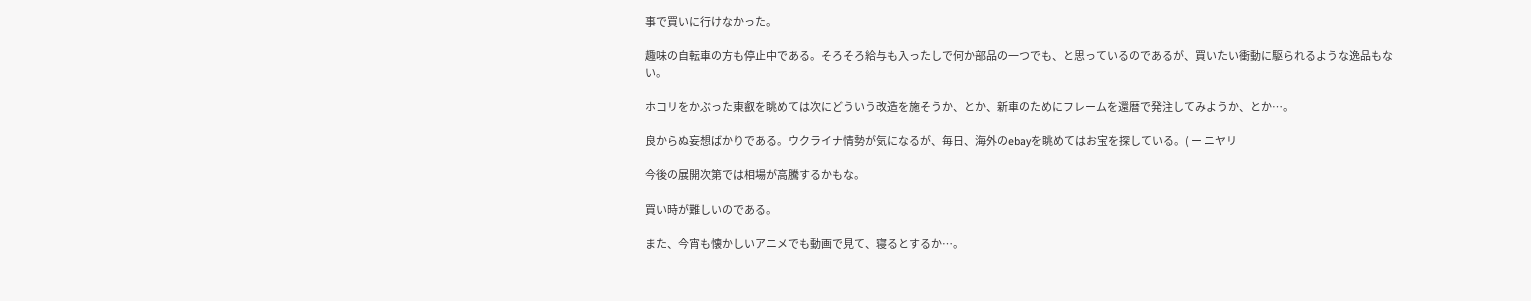事で買いに行けなかった。

趣味の自転車の方も停止中である。そろそろ給与も入ったしで何か部品の一つでも、と思っているのであるが、買いたい衝動に駆られるような逸品もない。

ホコリをかぶった東叡を眺めては次にどういう改造を施そうか、とか、新車のためにフレームを還暦で発注してみようか、とか…。

良からぬ妄想ばかりである。ウクライナ情勢が気になるが、毎日、海外のebayを眺めてはお宝を探している。( ー ニヤリ

今後の展開次第では相場が高騰するかもな。

買い時が難しいのである。

また、今宵も懐かしいアニメでも動画で見て、寝るとするか…。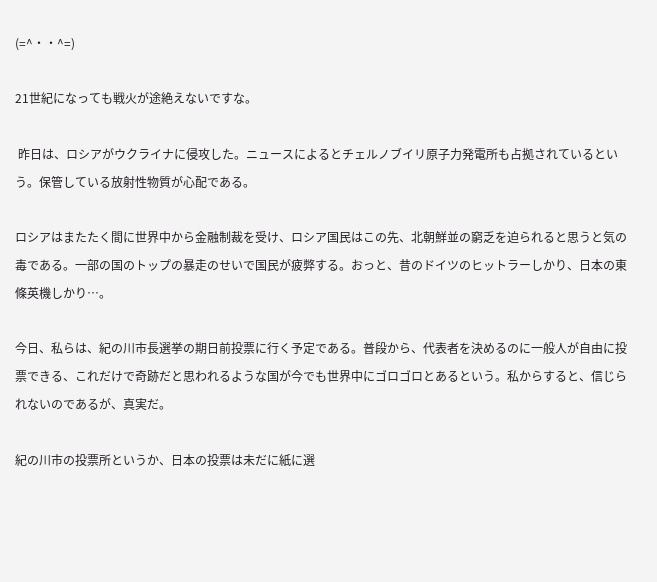(=^・・^=)

21世紀になっても戦火が途絶えないですな。

 昨日は、ロシアがウクライナに侵攻した。ニュースによるとチェルノブイリ原子力発電所も占拠されているという。保管している放射性物質が心配である。

ロシアはまたたく間に世界中から金融制裁を受け、ロシア国民はこの先、北朝鮮並の窮乏を迫られると思うと気の毒である。一部の国のトップの暴走のせいで国民が疲弊する。おっと、昔のドイツのヒットラーしかり、日本の東條英機しかり…。

今日、私らは、紀の川市長選挙の期日前投票に行く予定である。普段から、代表者を決めるのに一般人が自由に投票できる、これだけで奇跡だと思われるような国が今でも世界中にゴロゴロとあるという。私からすると、信じられないのであるが、真実だ。

紀の川市の投票所というか、日本の投票は未だに紙に選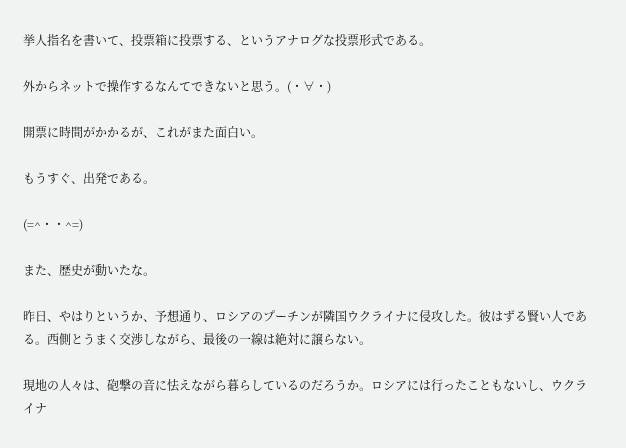挙人指名を書いて、投票箱に投票する、というアナログな投票形式である。

外からネットで操作するなんてできないと思う。(・∀・)

開票に時間がかかるが、これがまた面白い。

もうすぐ、出発である。

(=^・・^=)

また、歴史が動いたな。

昨日、やはりというか、予想通り、ロシアのプーチンが隣国ウクライナに侵攻した。彼はずる賢い人である。西側とうまく交渉しながら、最後の一線は絶対に譲らない。

現地の人々は、砲撃の音に怯えながら暮らしているのだろうか。ロシアには行ったこともないし、ウクライナ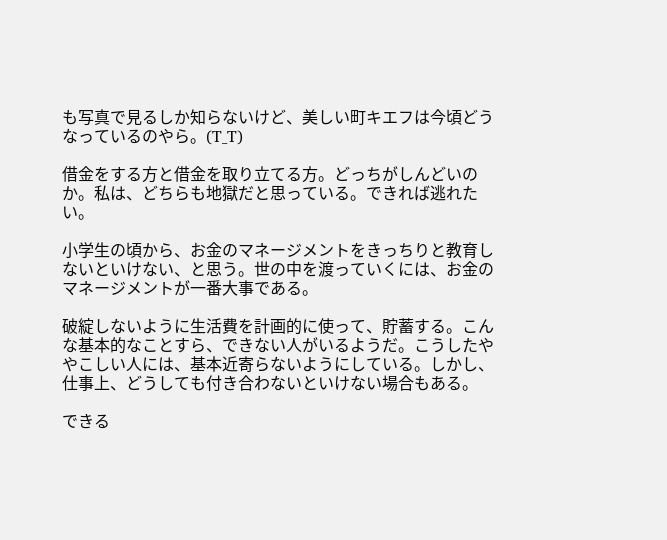も写真で見るしか知らないけど、美しい町キエフは今頃どうなっているのやら。(T_T)

借金をする方と借金を取り立てる方。どっちがしんどいのか。私は、どちらも地獄だと思っている。できれば逃れたい。

小学生の頃から、お金のマネージメントをきっちりと教育しないといけない、と思う。世の中を渡っていくには、お金のマネージメントが一番大事である。

破綻しないように生活費を計画的に使って、貯蓄する。こんな基本的なことすら、できない人がいるようだ。こうしたややこしい人には、基本近寄らないようにしている。しかし、仕事上、どうしても付き合わないといけない場合もある。

できる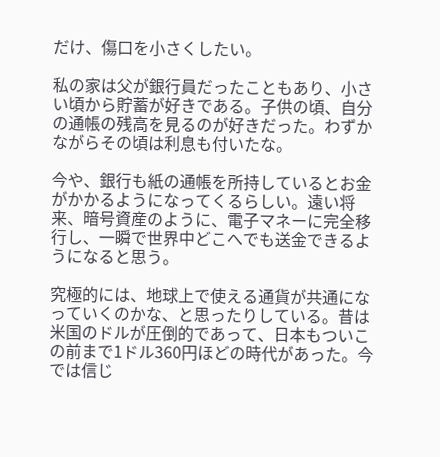だけ、傷口を小さくしたい。

私の家は父が銀行員だったこともあり、小さい頃から貯蓄が好きである。子供の頃、自分の通帳の残高を見るのが好きだった。わずかながらその頃は利息も付いたな。

今や、銀行も紙の通帳を所持しているとお金がかかるようになってくるらしい。遠い将来、暗号資産のように、電子マネーに完全移行し、一瞬で世界中どこへでも送金できるようになると思う。

究極的には、地球上で使える通貨が共通になっていくのかな、と思ったりしている。昔は米国のドルが圧倒的であって、日本もついこの前まで1ドル360円ほどの時代があった。今では信じ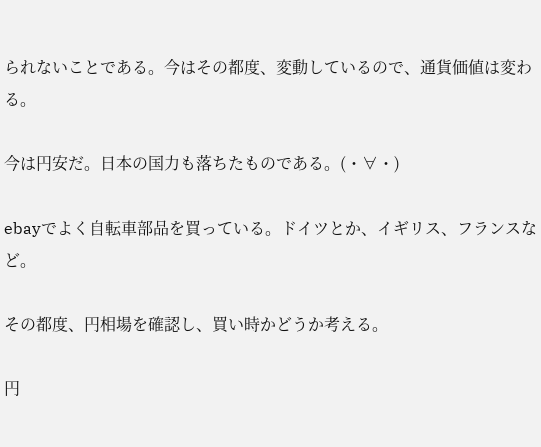られないことである。今はその都度、変動しているので、通貨価値は変わる。

今は円安だ。日本の国力も落ちたものである。(・∀・)

ebayでよく自転車部品を買っている。ドイツとか、イギリス、フランスなど。

その都度、円相場を確認し、買い時かどうか考える。

円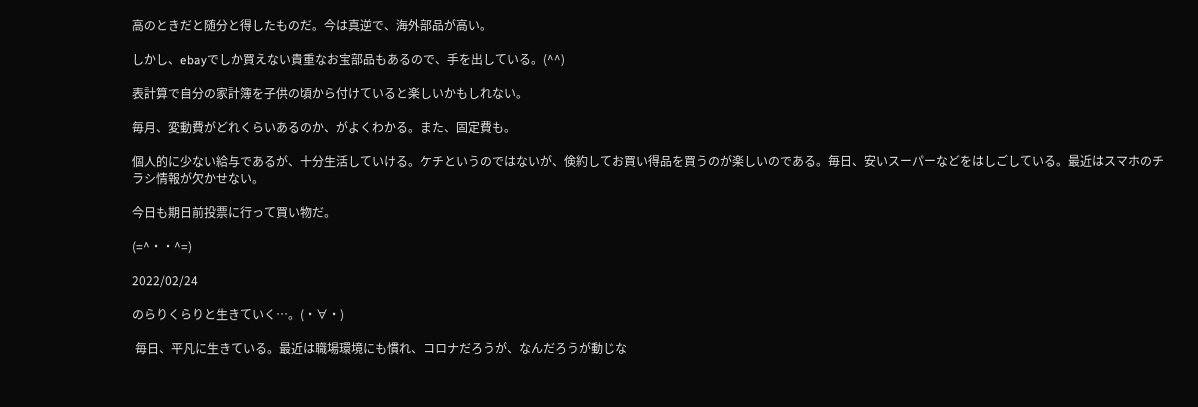高のときだと随分と得したものだ。今は真逆で、海外部品が高い。

しかし、ebayでしか買えない貴重なお宝部品もあるので、手を出している。(^^)

表計算で自分の家計簿を子供の頃から付けていると楽しいかもしれない。

毎月、変動費がどれくらいあるのか、がよくわかる。また、固定費も。

個人的に少ない給与であるが、十分生活していける。ケチというのではないが、倹約してお買い得品を買うのが楽しいのである。毎日、安いスーパーなどをはしごしている。最近はスマホのチラシ情報が欠かせない。

今日も期日前投票に行って買い物だ。

(=^・・^=)

2022/02/24

のらりくらりと生きていく…。(・∀・)

 毎日、平凡に生きている。最近は職場環境にも慣れ、コロナだろうが、なんだろうが動じな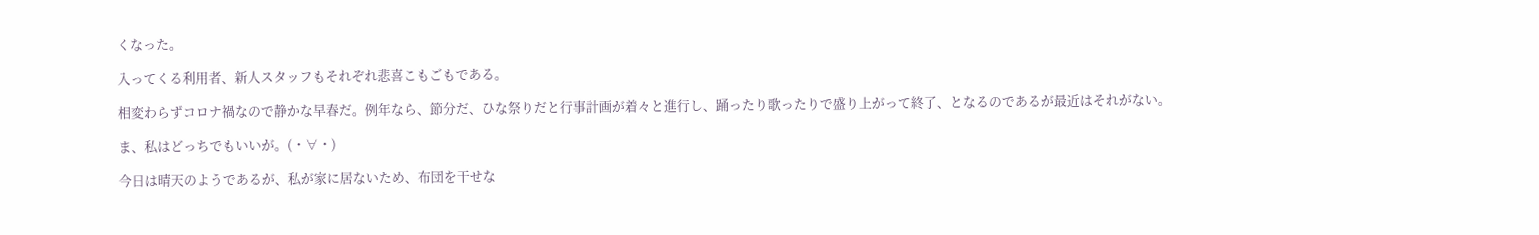くなった。

入ってくる利用者、新人スタッフもそれぞれ悲喜こもごもである。

相変わらずコロナ禍なので静かな早春だ。例年なら、節分だ、ひな祭りだと行事計画が着々と進行し、踊ったり歌ったりで盛り上がって終了、となるのであるが最近はそれがない。

ま、私はどっちでもいいが。(・∀・)

今日は晴天のようであるが、私が家に居ないため、布団を干せな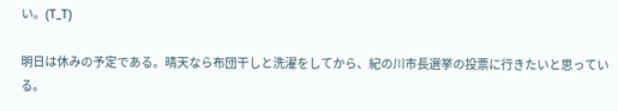い。(T_T)

明日は休みの予定である。晴天なら布団干しと洗濯をしてから、紀の川市長選挙の投票に行きたいと思っている。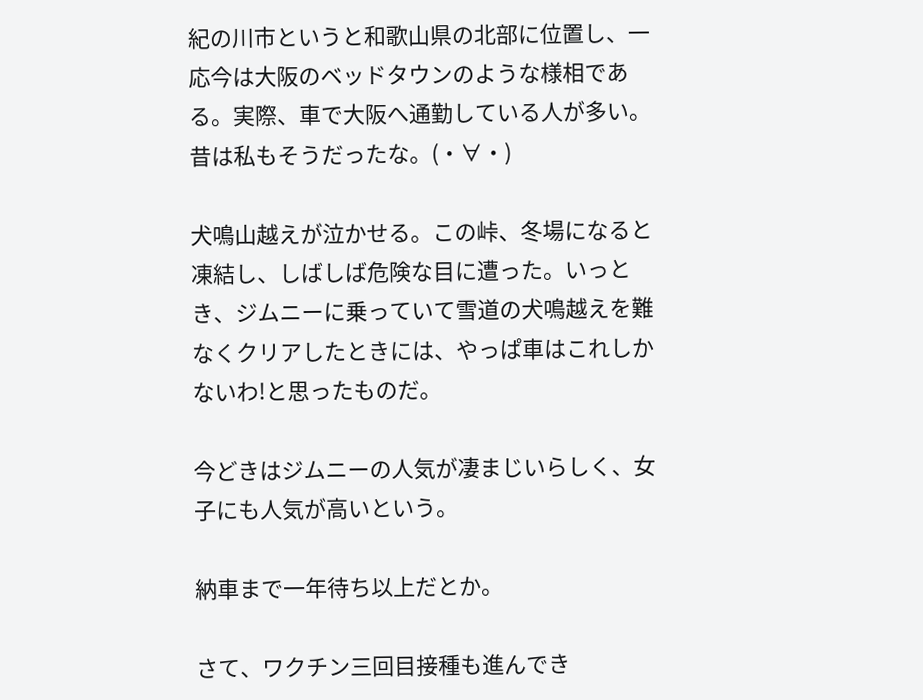紀の川市というと和歌山県の北部に位置し、一応今は大阪のベッドタウンのような様相である。実際、車で大阪へ通勤している人が多い。昔は私もそうだったな。(・∀・)

犬鳴山越えが泣かせる。この峠、冬場になると凍結し、しばしば危険な目に遭った。いっとき、ジムニーに乗っていて雪道の犬鳴越えを難なくクリアしたときには、やっぱ車はこれしかないわ!と思ったものだ。

今どきはジムニーの人気が凄まじいらしく、女子にも人気が高いという。

納車まで一年待ち以上だとか。

さて、ワクチン三回目接種も進んでき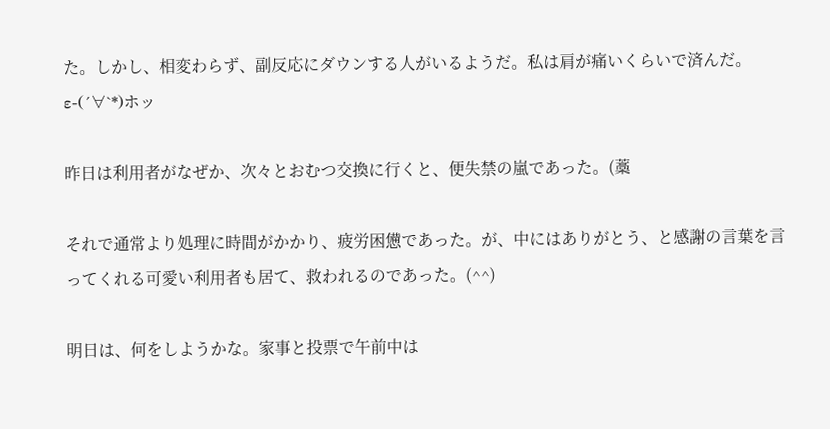た。しかし、相変わらず、副反応にダウンする人がいるようだ。私は肩が痛いくらいで済んだ。ε-(´∀`*)ホッ

昨日は利用者がなぜか、次々とおむつ交換に行くと、便失禁の嵐であった。(藁

それで通常より処理に時間がかかり、疲労困憊であった。が、中にはありがとう、と感謝の言葉を言ってくれる可愛い利用者も居て、救われるのであった。(^^)

明日は、何をしようかな。家事と投票で午前中は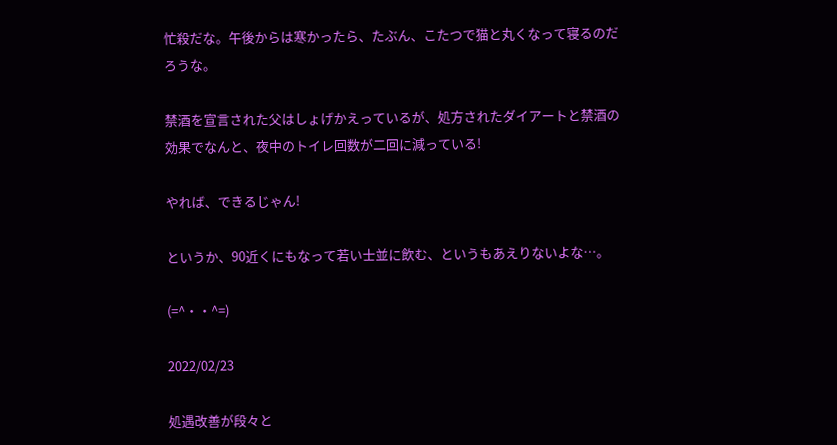忙殺だな。午後からは寒かったら、たぶん、こたつで猫と丸くなって寝るのだろうな。

禁酒を宣言された父はしょげかえっているが、処方されたダイアートと禁酒の効果でなんと、夜中のトイレ回数が二回に減っている!

やれば、できるじゃん!

というか、90近くにもなって若い士並に飲む、というもあえりないよな…。

(=^・・^=)

2022/02/23

処遇改善が段々と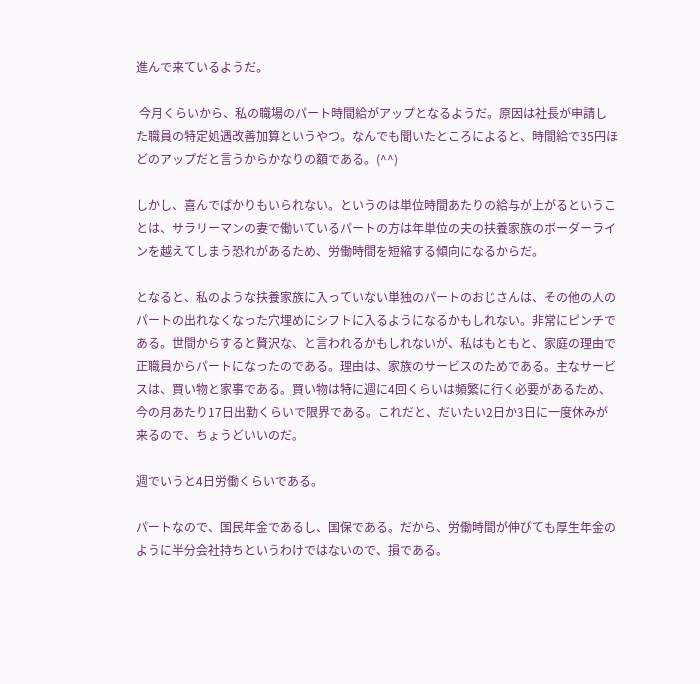進んで来ているようだ。

 今月くらいから、私の職場のパート時間給がアップとなるようだ。原因は社長が申請した職員の特定処遇改善加算というやつ。なんでも聞いたところによると、時間給で35円ほどのアップだと言うからかなりの額である。(^^)

しかし、喜んでばかりもいられない。というのは単位時間あたりの給与が上がるということは、サラリーマンの妻で働いているパートの方は年単位の夫の扶養家族のボーダーラインを越えてしまう恐れがあるため、労働時間を短縮する傾向になるからだ。

となると、私のような扶養家族に入っていない単独のパートのおじさんは、その他の人のパートの出れなくなった穴埋めにシフトに入るようになるかもしれない。非常にピンチである。世間からすると贅沢な、と言われるかもしれないが、私はもともと、家庭の理由で正職員からパートになったのである。理由は、家族のサービスのためである。主なサービスは、買い物と家事である。買い物は特に週に4回くらいは頻繁に行く必要があるため、今の月あたり17日出勤くらいで限界である。これだと、だいたい2日か3日に一度休みが来るので、ちょうどいいのだ。

週でいうと4日労働くらいである。

パートなので、国民年金であるし、国保である。だから、労働時間が伸びても厚生年金のように半分会社持ちというわけではないので、損である。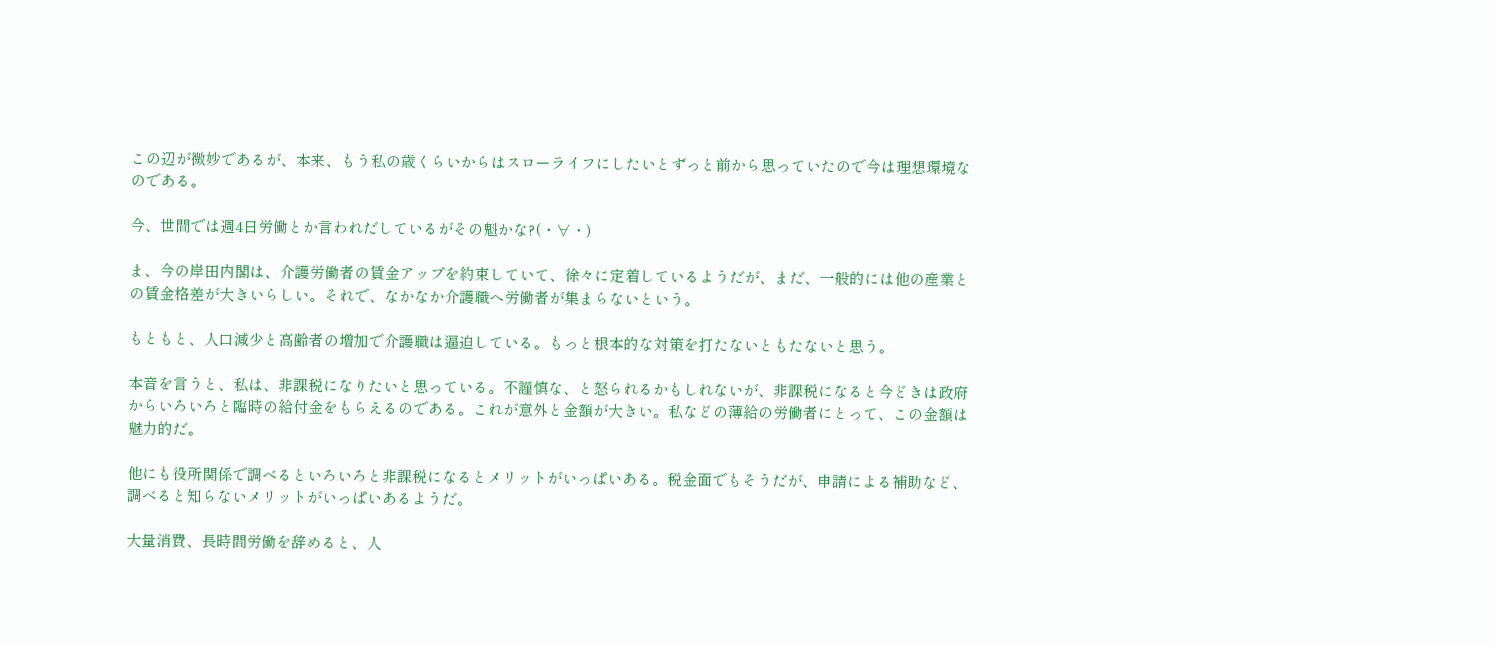この辺が微妙であるが、本来、もう私の歳くらいからはスローライフにしたいとずっと前から思っていたので今は理想環境なのである。

今、世間では週4日労働とか言われだしているがその魁かな?(・∀・)

ま、今の岸田内閣は、介護労働者の賃金アップを約束していて、徐々に定着しているようだが、まだ、一般的には他の産業との賃金格差が大きいらしい。それで、なかなか介護職へ労働者が集まらないという。

もともと、人口減少と高齢者の増加で介護職は逼迫している。もっと根本的な対策を打たないともたないと思う。

本音を言うと、私は、非課税になりたいと思っている。不謹慎な、と怒られるかもしれないが、非課税になると今どきは政府からいろいろと臨時の給付金をもらえるのである。これが意外と金額が大きい。私などの薄給の労働者にとって、この金額は魅力的だ。

他にも役所関係で調べるといろいろと非課税になるとメリットがいっぱいある。税金面でもそうだが、申請による補助など、調べると知らないメリットがいっぱいあるようだ。

大量消費、長時間労働を辞めると、人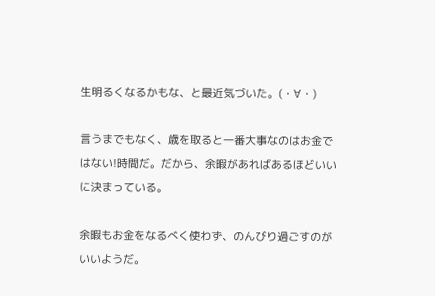生明るくなるかもな、と最近気づいた。(・∀・)

言うまでもなく、歳を取ると一番大事なのはお金ではない!時間だ。だから、余暇があればあるほどいいに決まっている。

余暇もお金をなるべく使わず、のんびり過ごすのがいいようだ。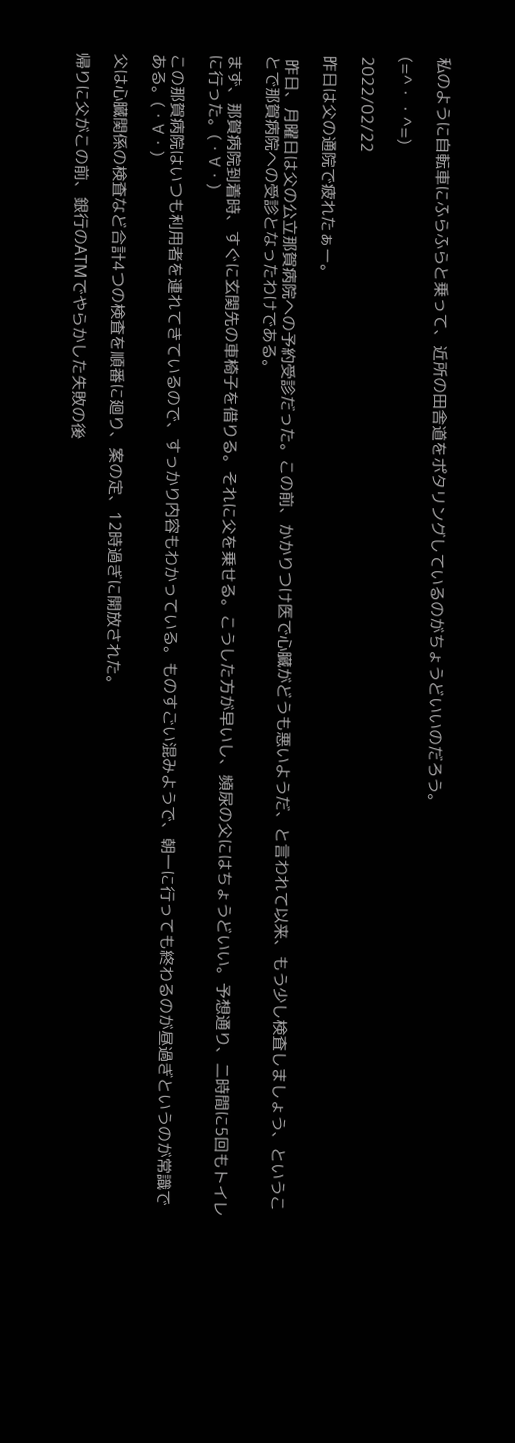私のように自転車にふらふらと乗って、近所の田舎道をポタリングしているのがちょうどいいのだろう。

(=^・・^=)

2022/02/22

昨日は父の通院で疲れたぁー。

 昨日、月曜日は父の公立那賀病院への予約受診だった。この前、かかりつけ医で心臓がどうも悪いようだ、と言われて以来、もう少し検査しましょう、ということで那賀病院への受診となったわけである。

まず、那賀病院到着時、すぐに玄関先の車椅子を借りる。それに父を乗せる。こうした方が早いし、頻尿の父にはちょうどいい。予想通り、二時間に5回もトイレに行った。(・∀・)

この那賀病院はいつも利用者を連れてきているので、すっかり内容もわかっている。ものすごい混みようで、朝一に行っても終わるのが昼過ぎというのが常識である。(・∀・)

父は心臓関係の検査など合計4つの検査を順番に廻り、案の定、12時過ぎに開放された。

帰りに父がこの前、銀行のATMでやらかした失敗の後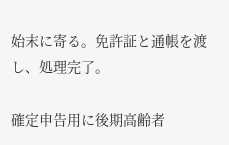始末に寄る。免許証と通帳を渡し、処理完了。

確定申告用に後期高齢者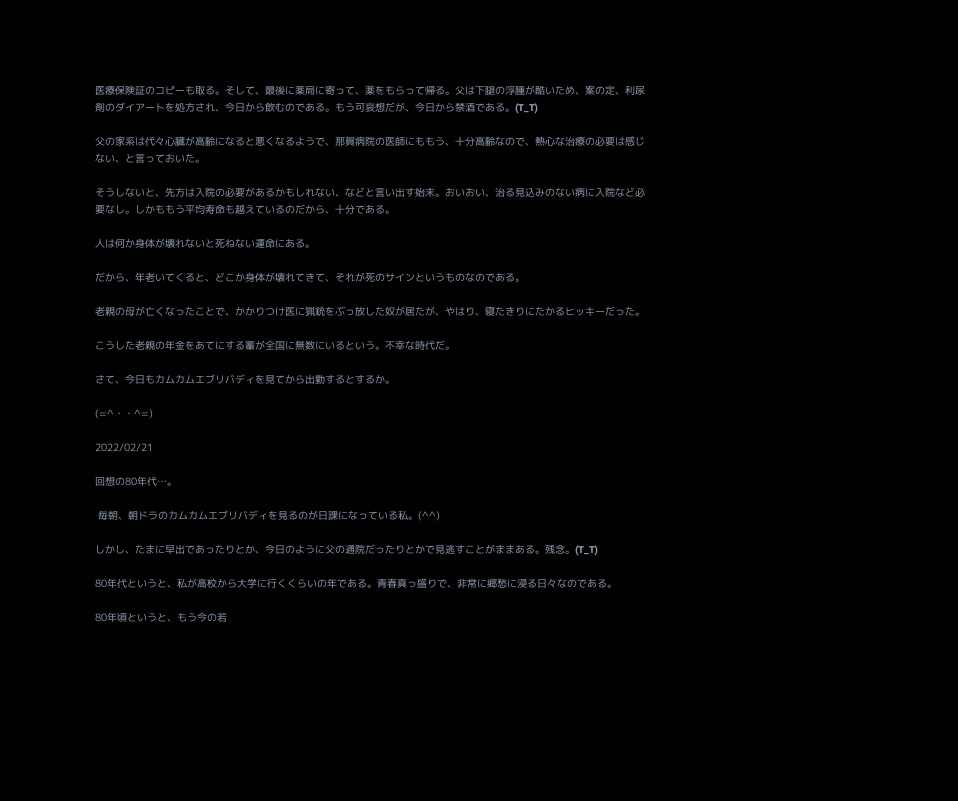医療保険証のコピーも取る。そして、最後に薬局に寄って、薬をもらって帰る。父は下腿の浮腫が酷いため、案の定、利尿剤のダイアートを処方され、今日から飲むのである。もう可哀想だが、今日から禁酒である。(T_T)

父の家系は代々心臓が高齢になると悪くなるようで、那賀病院の医師にももう、十分高齢なので、熱心な治療の必要は感じない、と言っておいた。

そうしないと、先方は入院の必要があるかもしれない、などと言い出す始末。おいおい、治る見込みのない病に入院など必要なし。しかももう平均寿命も越えているのだから、十分である。

人は何か身体が壊れないと死ねない運命にある。

だから、年老いてくると、どこか身体が壊れてきて、それが死のサインというものなのである。

老親の母が亡くなったことで、かかりつけ医に猟銃をぶっ放した奴が居たが、やはり、寝たきりにたかるヒッキーだった。

こうした老親の年金をあてにする輩が全国に無数にいるという。不幸な時代だ。

さて、今日もカムカムエブリバディを見てから出勤するとするか。

(=^・・^=)

2022/02/21

回想の80年代…。

 毎朝、朝ドラのカムカムエブリバディを見るのが日課になっている私。(^^)

しかし、たまに早出であったりとか、今日のように父の通院だったりとかで見逃すことがままある。残念。(T_T)

80年代というと、私が高校から大学に行くくらいの年である。青春真っ盛りで、非常に郷愁に浸る日々なのである。

80年頃というと、もう今の若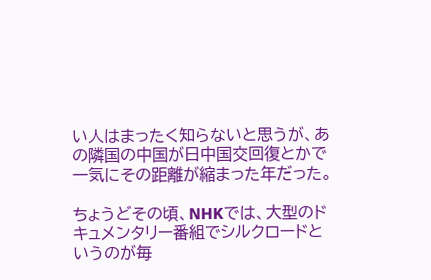い人はまったく知らないと思うが、あの隣国の中国が日中国交回復とかで一気にその距離が縮まった年だった。

ちょうどその頃、NHKでは、大型のドキュメンタリー番組でシルクロードというのが毎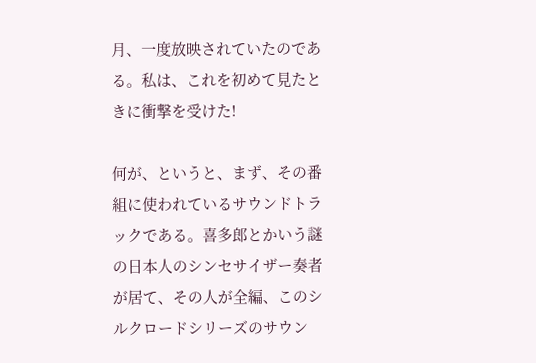月、一度放映されていたのである。私は、これを初めて見たときに衝撃を受けた!

何が、というと、まず、その番組に使われているサウンドトラックである。喜多郎とかいう謎の日本人のシンセサイザー奏者が居て、その人が全編、このシルクロードシリーズのサウン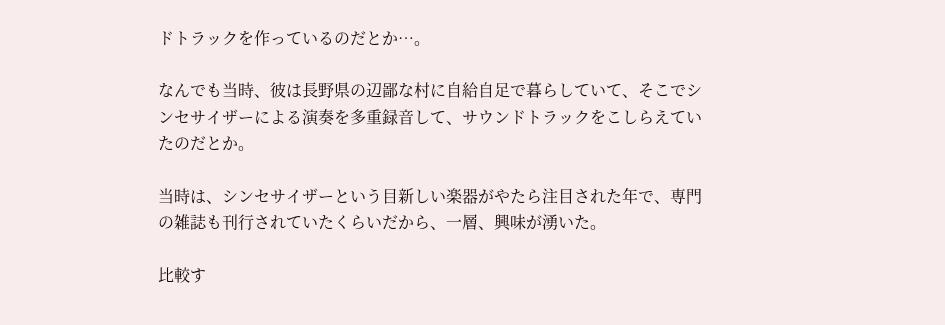ドトラックを作っているのだとか…。

なんでも当時、彼は長野県の辺鄙な村に自給自足で暮らしていて、そこでシンセサイザーによる演奏を多重録音して、サウンドトラックをこしらえていたのだとか。

当時は、シンセサイザーという目新しい楽器がやたら注目された年で、専門の雑誌も刊行されていたくらいだから、一層、興味が湧いた。

比較す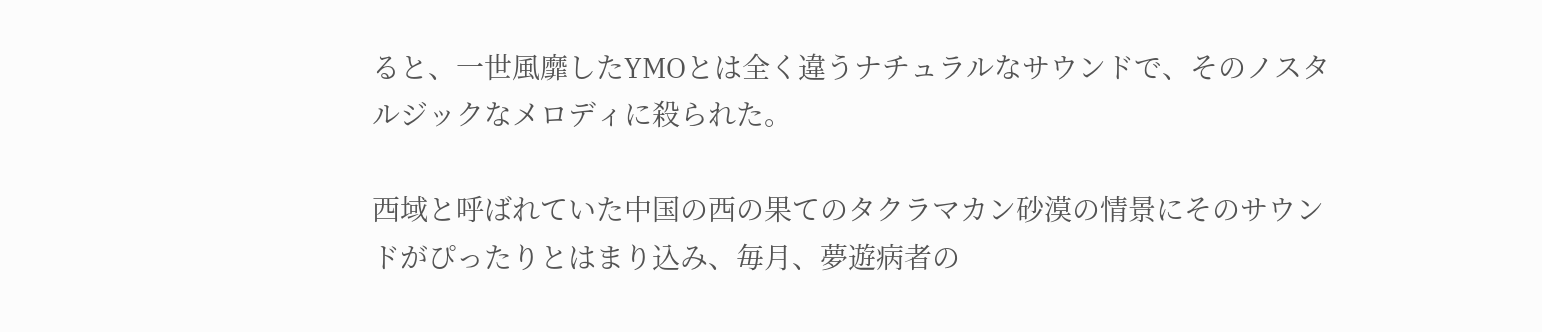ると、一世風靡したYMOとは全く違うナチュラルなサウンドで、そのノスタルジックなメロディに殺られた。

西域と呼ばれていた中国の西の果てのタクラマカン砂漠の情景にそのサウンドがぴったりとはまり込み、毎月、夢遊病者の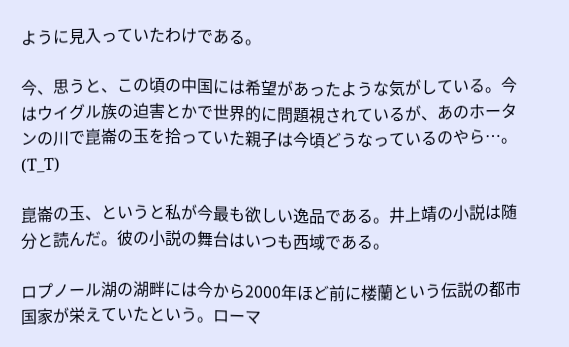ように見入っていたわけである。

今、思うと、この頃の中国には希望があったような気がしている。今はウイグル族の迫害とかで世界的に問題視されているが、あのホータンの川で崑崙の玉を拾っていた親子は今頃どうなっているのやら…。(T_T)

崑崙の玉、というと私が今最も欲しい逸品である。井上靖の小説は随分と読んだ。彼の小説の舞台はいつも西域である。

ロプノール湖の湖畔には今から2000年ほど前に楼蘭という伝説の都市国家が栄えていたという。ローマ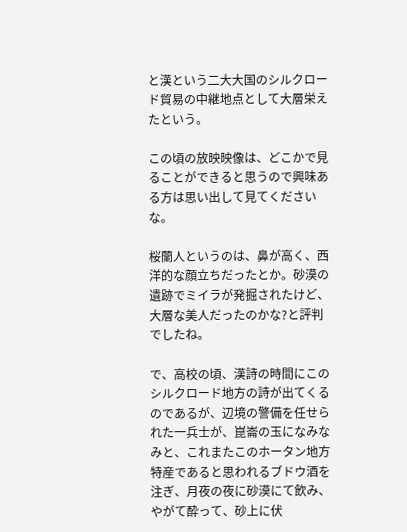と漢という二大大国のシルクロード貿易の中継地点として大層栄えたという。

この頃の放映映像は、どこかで見ることができると思うので興味ある方は思い出して見てくださいな。

桜蘭人というのは、鼻が高く、西洋的な顔立ちだったとか。砂漠の遺跡でミイラが発掘されたけど、大層な美人だったのかな?と評判でしたね。

で、高校の頃、漢詩の時間にこのシルクロード地方の詩が出てくるのであるが、辺境の警備を任せられた一兵士が、崑崙の玉になみなみと、これまたこのホータン地方特産であると思われるブドウ酒を注ぎ、月夜の夜に砂漠にて飲み、やがて酔って、砂上に伏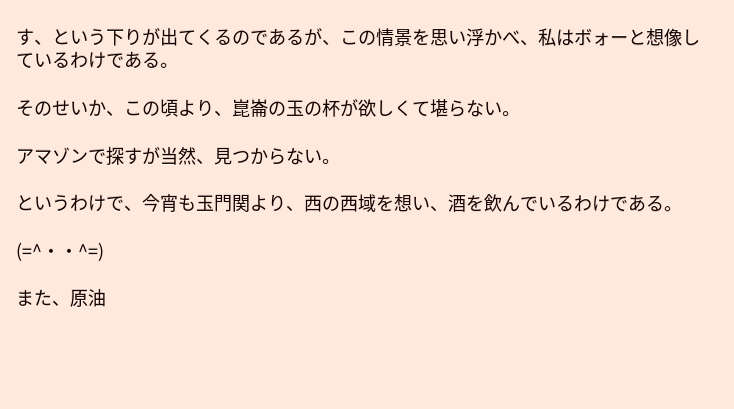す、という下りが出てくるのであるが、この情景を思い浮かべ、私はボォーと想像しているわけである。

そのせいか、この頃より、崑崙の玉の杯が欲しくて堪らない。

アマゾンで探すが当然、見つからない。

というわけで、今宵も玉門関より、西の西域を想い、酒を飲んでいるわけである。

(=^・・^=)

また、原油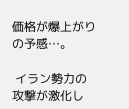価格が爆上がりの予感…。

 イラン勢力の攻撃が激化し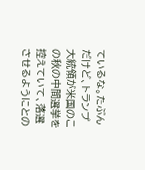ているな。たぶんだけど、トランプ大統領が米国のこの秋の中間選挙を控えていて、落選させるようにとの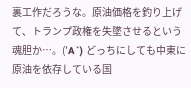裏工作だろうな。原油価格を釣り上げて、トランプ政権を失墜させるという魂胆か…。('A`) どっちにしても中東に原油を依存している国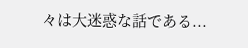々は大迷惑な話である...